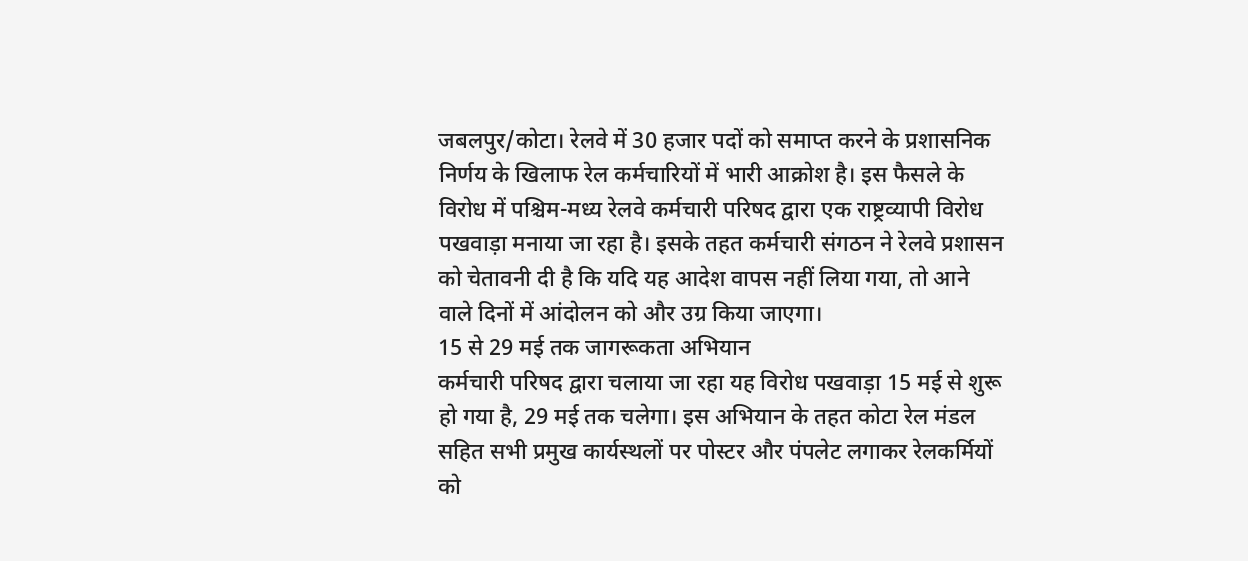जबलपुर/कोटा। रेलवे में 30 हजार पदों को समाप्त करने के प्रशासनिक निर्णय के खिलाफ रेल कर्मचारियों में भारी आक्रोश है। इस फैसले के विरोध में पश्चिम-मध्य रेलवे कर्मचारी परिषद द्वारा एक राष्ट्रव्यापी विरोध पखवाड़ा मनाया जा रहा है। इसके तहत कर्मचारी संगठन ने रेलवे प्रशासन को चेतावनी दी है कि यदि यह आदेश वापस नहीं लिया गया, तो आने वाले दिनों में आंदोलन को और उग्र किया जाएगा।
15 से 29 मई तक जागरूकता अभियान
कर्मचारी परिषद द्वारा चलाया जा रहा यह विरोध पखवाड़ा 15 मई से शुरू हो गया है, 29 मई तक चलेगा। इस अभियान के तहत कोटा रेल मंडल सहित सभी प्रमुख कार्यस्थलों पर पोस्टर और पंपलेट लगाकर रेलकर्मियों को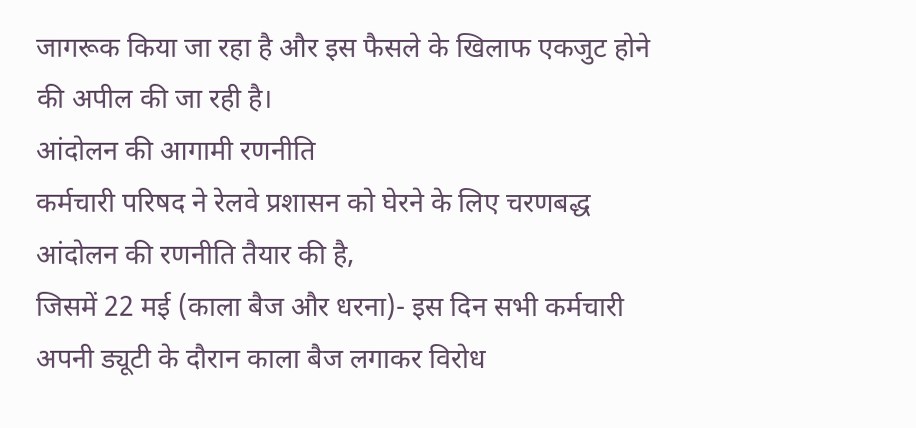जागरूक किया जा रहा है और इस फैसले के खिलाफ एकजुट होने की अपील की जा रही है।
आंदोलन की आगामी रणनीति
कर्मचारी परिषद ने रेलवे प्रशासन को घेरने के लिए चरणबद्ध आंदोलन की रणनीति तैयार की है,
जिसमें 22 मई (काला बैज और धरना)- इस दिन सभी कर्मचारी अपनी ड्यूटी के दौरान काला बैज लगाकर विरोध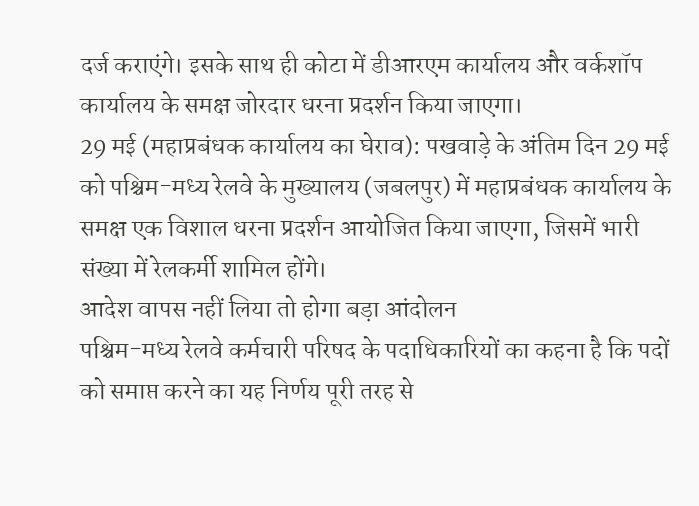दर्ज कराएंगे। इसके साथ ही कोटा में डीआरएम कार्यालय और वर्कशॉप कार्यालय के समक्ष जोरदार धरना प्रदर्शन किया जाएगा।
29 मई (महाप्रबंधक कार्यालय का घेराव): पखवाड़े के अंतिम दिन 29 मई को पश्चिम-मध्य रेलवे के मुख्यालय (जबलपुर) में महाप्रबंधक कार्यालय के समक्ष एक विशाल धरना प्रदर्शन आयोजित किया जाएगा, जिसमें भारी संख्या में रेलकर्मी शामिल होंगे।
आदेश वापस नहीं लिया तो होगा बड़ा आंदोलन
पश्चिम-मध्य रेलवे कर्मचारी परिषद के पदाधिकारियों का कहना है कि पदों को समाप्त करने का यह निर्णय पूरी तरह से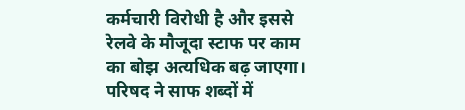कर्मचारी विरोधी है और इससे रेलवे के मौजूदा स्टाफ पर काम का बोझ अत्यधिक बढ़ जाएगा। परिषद ने साफ शब्दों में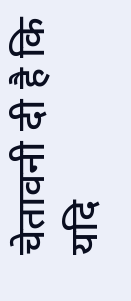चेतावनी दी है कि यदि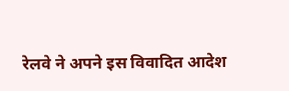रेलवे ने अपने इस विवादित आदेश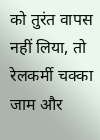को तुरंत वापस नहीं लिया, तो रेलकर्मी चक्का जाम और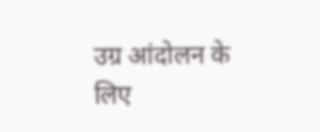उग्र आंदोलन के लिए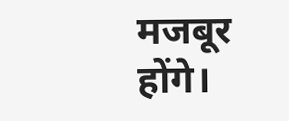मजबूर होंगे।